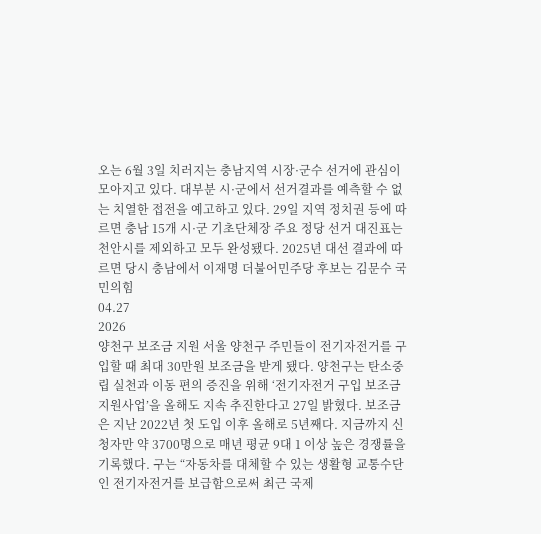오는 6월 3일 치러지는 충남지역 시장·군수 선거에 관심이 모아지고 있다. 대부분 시·군에서 선거결과를 예측할 수 없는 치열한 접전을 예고하고 있다. 29일 지역 정치권 등에 따르면 충남 15개 시·군 기초단체장 주요 정당 선거 대진표는 천안시를 제외하고 모두 완성됐다. 2025년 대선 결과에 따르면 당시 충남에서 이재명 더불어민주당 후보는 김문수 국민의힘
04.27
2026
양천구 보조금 지원 서울 양천구 주민들이 전기자전거를 구입할 때 최대 30만원 보조금을 받게 됐다. 양천구는 탄소중립 실천과 이동 편의 증진을 위해 ‘전기자전거 구입 보조금 지원사업’을 올해도 지속 추진한다고 27일 밝혔다. 보조금은 지난 2022년 첫 도입 이후 올해로 5년째다. 지금까지 신청자만 약 3700명으로 매년 평균 9대 1 이상 높은 경쟁률을 기록했다. 구는 “자동차를 대체할 수 있는 생활형 교통수단인 전기자전거를 보급함으로써 최근 국제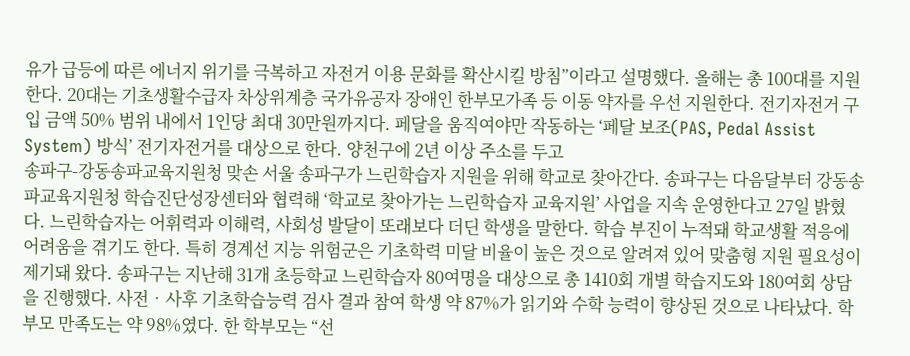유가 급등에 따른 에너지 위기를 극복하고 자전거 이용 문화를 확산시킬 방침”이라고 설명했다. 올해는 총 100대를 지원한다. 20대는 기초생활수급자 차상위계층 국가유공자 장애인 한부모가족 등 이동 약자를 우선 지원한다. 전기자전거 구입 금액 50% 범위 내에서 1인당 최대 30만원까지다. 페달을 움직여야만 작동하는 ‘페달 보조(PAS, Pedal Assist System) 방식’ 전기자전거를 대상으로 한다. 양천구에 2년 이상 주소를 두고
송파구-강동송파교육지원청 맞손 서울 송파구가 느린학습자 지원을 위해 학교로 찾아간다. 송파구는 다음달부터 강동송파교육지원청 학습진단성장센터와 협력해 ‘학교로 찾아가는 느린학습자 교육지원’ 사업을 지속 운영한다고 27일 밝혔다. 느린학습자는 어휘력과 이해력, 사회성 발달이 또래보다 더딘 학생을 말한다. 학습 부진이 누적돼 학교생활 적응에 어려움을 겪기도 한다. 특히 경계선 지능 위험군은 기초학력 미달 비율이 높은 것으로 알려져 있어 맞춤형 지원 필요성이 제기돼 왔다. 송파구는 지난해 31개 초등학교 느린학습자 80여명을 대상으로 총 1410회 개별 학습지도와 180여회 상담을 진행했다. 사전‧사후 기초학습능력 검사 결과 참여 학생 약 87%가 읽기와 수학 능력이 향상된 것으로 나타났다. 학부모 만족도는 약 98%였다. 한 학부모는 “선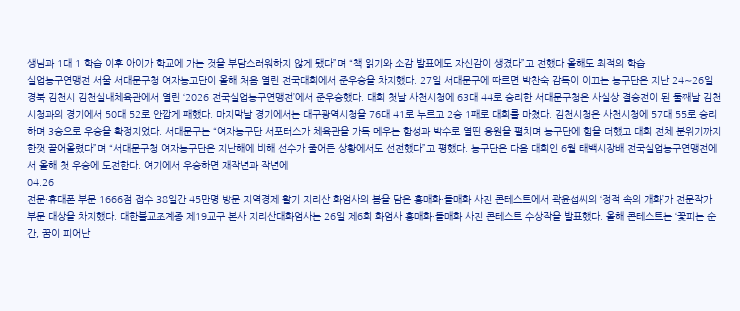생님과 1대 1 학습 이후 아이가 학교에 가는 것을 부담스러워하지 않게 됐다”며 “책 읽기와 소감 발표에도 자신감이 생겼다”고 전했다 올해도 최적의 학습
실업농구연맹전 서울 서대문구청 여자농고단이 올해 처음 열린 전국대회에서 준우승을 차지했다. 27일 서대문구에 따르면 박찬숙 감독이 이끄는 농구단은 지난 24∼26일 경북 김천시 김천실내체육관에서 열린 ‘2026 전국실업농구연맹전’에서 준우승했다. 대회 첫날 사천시청에 63대 44로 승리한 서대문구청은 사실상 결승전이 된 둘째날 김천시청과의 경기에서 50대 52로 안깝게 패했다. 마지막날 경기에서는 대구광역시청을 76대 41로 누르고 2승 1패로 대회를 마쳤다. 김천시청은 사천시청에 57대 55로 승리하며 3승으로 우승을 확정지었다. 서대문구는 “여자농구단 서포터스가 체육관을 가득 메우는 함성과 박수로 열띤 응원을 펼치며 농구단에 힘을 더했고 대회 전체 분위기까지 한껏 끌어올렸다”며 “서대문구청 여자농구단은 지난해에 비해 선수가 줄어든 상황에서도 선전했다”고 평했다. 농구단은 다음 대회인 6월 태백시장배 전국실업농구연맹전에서 올해 첫 우승에 도전한다. 여기에서 우승하면 재작년과 작년에
04.26
전문·휴대폰 부문 1666점 접수 38일간 45만명 방문 지역경제 활기 지리산 화엄사의 봄을 담은 홍매화·들매화 사진 콘테스트에서 곽윤섭씨의 ‘정적 속의 개화’가 전문작가 부문 대상을 차지했다. 대한불교조계종 제19교구 본사 지리산대화엄사는 26일 제6회 화엄사 홍매화·들매화 사진 콘테스트 수상작을 발표했다. 올해 콘테스트는 ‘꽃피는 순간, 꿈이 피어난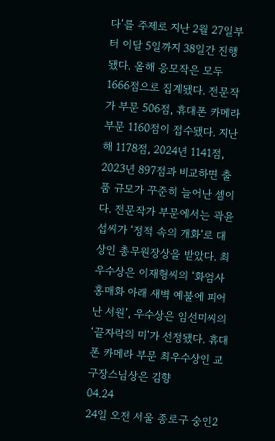다’를 주제로 지난 2월 27일부터 이달 5일까지 38일간 진행됐다. 올해 응모작은 모두 1666점으로 집계됐다. 전문작가 부문 506점, 휴대폰 카메라 부문 1160점이 접수됐다. 지난해 1178점, 2024년 1141점, 2023년 897점과 비교하면 출품 규모가 꾸준히 늘어난 셈이다. 전문작가 부문에서는 곽윤섭씨가 ‘정적 속의 개화’로 대상인 총무원장상을 받았다. 최우수상은 이재형씨의 ‘화엄사 홍매화 아래 새벽 예불에 피어난 서원’, 우수상은 임선미씨의 ‘끝자락의 미’가 선정됐다. 휴대폰 카메라 부문 최우수상인 교구장스님상은 김향
04.24
24일 오전 서울 종로구 숭인2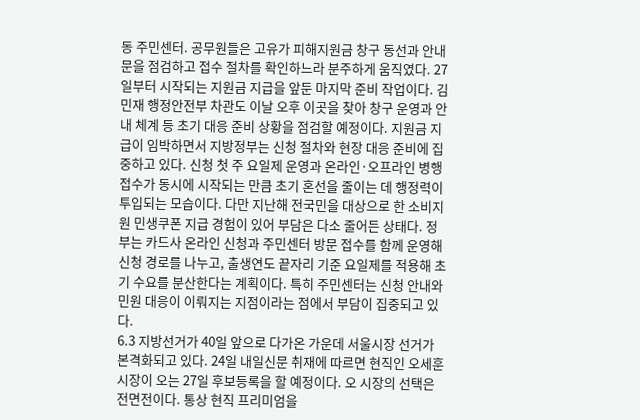동 주민센터. 공무원들은 고유가 피해지원금 창구 동선과 안내문을 점검하고 접수 절차를 확인하느라 분주하게 움직였다. 27일부터 시작되는 지원금 지급을 앞둔 마지막 준비 작업이다. 김민재 행정안전부 차관도 이날 오후 이곳을 찾아 창구 운영과 안내 체계 등 초기 대응 준비 상황을 점검할 예정이다. 지원금 지급이 임박하면서 지방정부는 신청 절차와 현장 대응 준비에 집중하고 있다. 신청 첫 주 요일제 운영과 온라인·오프라인 병행 접수가 동시에 시작되는 만큼 초기 혼선을 줄이는 데 행정력이 투입되는 모습이다. 다만 지난해 전국민을 대상으로 한 소비지원 민생쿠폰 지급 경험이 있어 부담은 다소 줄어든 상태다. 정부는 카드사 온라인 신청과 주민센터 방문 접수를 함께 운영해 신청 경로를 나누고, 출생연도 끝자리 기준 요일제를 적용해 초기 수요를 분산한다는 계획이다. 특히 주민센터는 신청 안내와 민원 대응이 이뤄지는 지점이라는 점에서 부담이 집중되고 있다.
6.3 지방선거가 40일 앞으로 다가온 가운데 서울시장 선거가 본격화되고 있다. 24일 내일신문 취재에 따르면 현직인 오세훈 시장이 오는 27일 후보등록을 할 예정이다. 오 시장의 선택은 전면전이다. 통상 현직 프리미엄을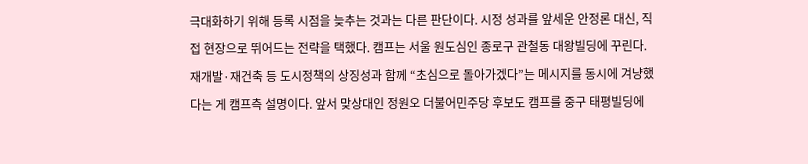극대화하기 위해 등록 시점을 늦추는 것과는 다른 판단이다. 시정 성과를 앞세운 안정론 대신, 직접 현장으로 뛰어드는 전략을 택했다. 캠프는 서울 원도심인 종로구 관철동 대왕빌딩에 꾸린다. 재개발·재건축 등 도시정책의 상징성과 함께 “초심으로 돌아가겠다”는 메시지를 동시에 겨냥했다는 게 캠프측 설명이다. 앞서 맞상대인 정원오 더불어민주당 후보도 캠프를 중구 태평빌딩에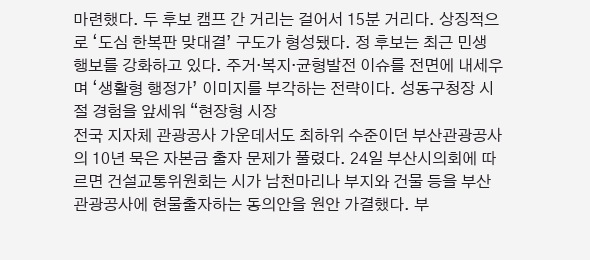마련했다. 두 후보 캠프 간 거리는 걸어서 15분 거리다. 상징적으로 ‘도심 한복판 맞대결’ 구도가 형성됐다. 정 후보는 최근 민생 행보를 강화하고 있다. 주거·복지·균형발전 이슈를 전면에 내세우며 ‘생활형 행정가’ 이미지를 부각하는 전략이다. 성동구청장 시절 경험을 앞세워 “현장형 시장
전국 지자체 관광공사 가운데서도 최하위 수준이던 부산관광공사의 10년 묵은 자본금 출자 문제가 풀렸다. 24일 부산시의회에 따르면 건설교통위원회는 시가 남천마리나 부지와 건물 등을 부산관광공사에 현물출자하는 동의안을 원안 가결했다. 부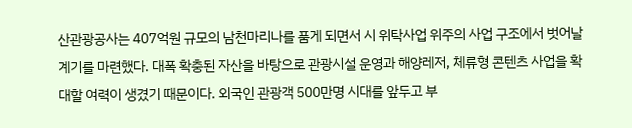산관광공사는 407억원 규모의 남천마리나를 품게 되면서 시 위탁사업 위주의 사업 구조에서 벗어날 계기를 마련했다. 대폭 확충된 자산을 바탕으로 관광시설 운영과 해양레저, 체류형 콘텐츠 사업을 확대할 여력이 생겼기 때문이다. 외국인 관광객 500만명 시대를 앞두고 부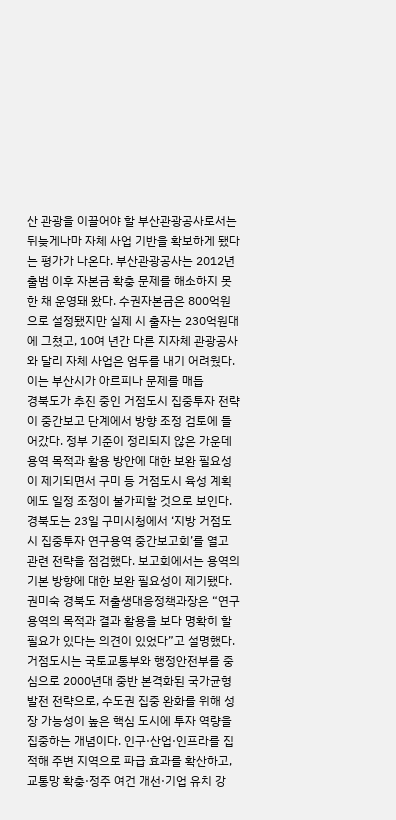산 관광을 이끌어야 할 부산관광공사로서는 뒤늦게나마 자체 사업 기반을 확보하게 됐다는 평가가 나온다. 부산관광공사는 2012년 출범 이후 자본금 확충 문제를 해소하지 못한 채 운영돼 왔다. 수권자본금은 800억원으로 설정됐지만 실제 시 출자는 230억원대에 그쳤고, 10여 년간 다른 지자체 관광공사와 달리 자체 사업은 엄두를 내기 어려웠다. 이는 부산시가 아르피나 문제를 매듭
경북도가 추진 중인 거점도시 집중투자 전략이 중간보고 단계에서 방향 조정 검토에 들어갔다. 정부 기준이 정리되지 않은 가운데 용역 목적과 활용 방안에 대한 보완 필요성이 제기되면서 구미 등 거점도시 육성 계획에도 일정 조정이 불가피할 것으로 보인다. 경북도는 23일 구미시청에서 ‘지방 거점도시 집중투자 연구용역 중간보고회’를 열고 관련 전략을 점검했다. 보고회에서는 용역의 기본 방향에 대한 보완 필요성이 제기됐다. 권미숙 경북도 저출생대응정책과장은 “연구용역의 목적과 결과 활용을 보다 명확히 할 필요가 있다는 의견이 있었다”고 설명했다. 거점도시는 국토교통부와 행정안전부를 중심으로 2000년대 중반 본격화된 국가균형발전 전략으로, 수도권 집중 완화를 위해 성장 가능성이 높은 핵심 도시에 투자 역량을 집중하는 개념이다. 인구·산업·인프라를 집적해 주변 지역으로 파급 효과를 확산하고, 교통망 확충·정주 여건 개선·기업 유치 강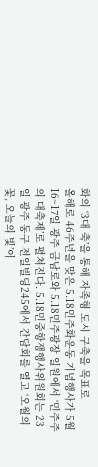화의 ‘3대 축’을 통해 자족형 도시 구축을 목표로
올해로 46주년을 맞은 5.18민주화운동 기념행사가 5월 16~17일 광주 금남로와 5.18민주광장 일원에서 ‘민주주의 대축제’로 펼쳐진다. 5.18민중항쟁행사위원회는 23일 광주 동구 전일빌딩245에서 간담회를 열고 ‘오월의 꽃, 오늘의 빛’이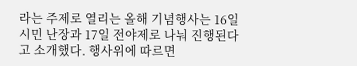라는 주제로 열리는 올해 기념행사는 16일 시민 난장과 17일 전야제로 나눠 진행된다고 소개했다. 행사위에 따르면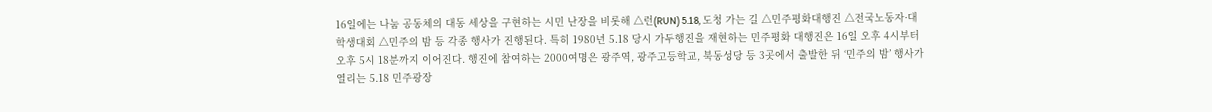16일에는 나눔 공동체의 대동 세상을 구현하는 시민 난장을 비롯해 △런(RUN) 5.18, 도청 가는 길 △민주평화대행진 △전국노동자·대학생대회 △민주의 밤 등 각종 행사가 진행된다. 특히 1980년 5.18 당시 가두행진을 재현하는 민주평화 대행진은 16일 오후 4시부터 오후 5시 18분까지 이어진다. 행진에 참여하는 2000여명은 광주역, 광주고등학교, 북동성당 등 3곳에서 출발한 뒤 ‘민주의 밤’ 행사가 열리는 5.18 민주광장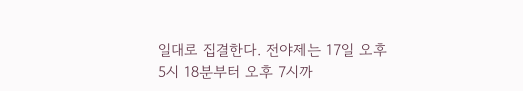일대로 집결한다. 전야제는 17일 오후 5시 18분부터 오후 7시까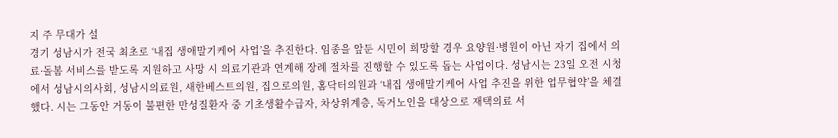지 주 무대가 설
경기 성남시가 전국 최초로 ‘내집 생애말기케어 사업’을 추진한다. 임종을 앞둔 시민이 희망할 경우 요양원·병원이 아닌 자기 집에서 의료·돌봄 서비스를 받도록 지원하고 사망 시 의료기관과 연계해 장례 절차를 진행할 수 있도록 돕는 사업이다. 성남시는 23일 오전 시청에서 성남시의사회, 성남시의료원, 새한베스트의원, 집으로의원, 홈닥터의원과 ‘내집 생애말기케어 사업 추진을 위한 업무협약’을 체결했다. 시는 그동안 거동이 불편한 만성질환자 중 기초생활수급자, 차상위계층, 독거노인을 대상으로 재택의료 서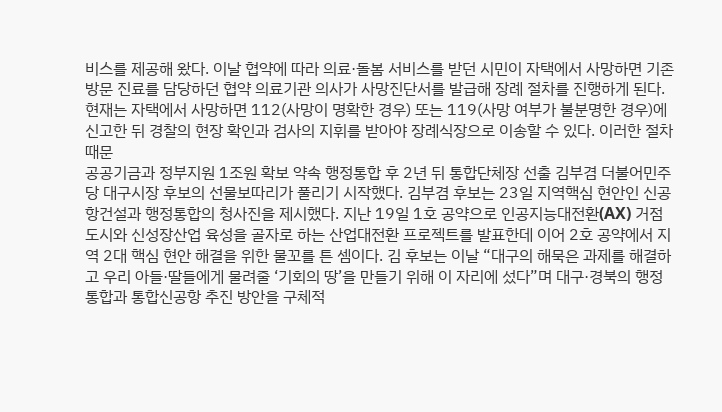비스를 제공해 왔다. 이날 협약에 따라 의료·돌봄 서비스를 받던 시민이 자택에서 사망하면 기존 방문 진료를 담당하던 협약 의료기관 의사가 사망진단서를 발급해 장례 절차를 진행하게 된다. 현재는 자택에서 사망하면 112(사망이 명확한 경우) 또는 119(사망 여부가 불분명한 경우)에 신고한 뒤 경찰의 현장 확인과 검사의 지휘를 받아야 장례식장으로 이송할 수 있다. 이러한 절차 때문
공공기금과 정부지원 1조원 확보 약속 행정통합 후 2년 뒤 통합단체장 선출 김부겸 더불어민주당 대구시장 후보의 선물보따리가 풀리기 시작했다. 김부겸 후보는 23일 지역핵심 현안인 신공항건설과 행정통합의 청사진을 제시했다. 지난 19일 1호 공약으로 인공지능대전환(AX) 거점도시와 신성장산업 육성을 골자로 하는 산업대전환 프로젝트를 발표한데 이어 2호 공약에서 지역 2대 핵심 현안 해결을 위한 물꼬를 튼 셈이다. 김 후보는 이날 “대구의 해묵은 과제를 해결하고 우리 아들·딸들에게 물려줄 ‘기회의 땅’을 만들기 위해 이 자리에 섰다”며 대구·경북의 행정통합과 통합신공항 추진 방안을 구체적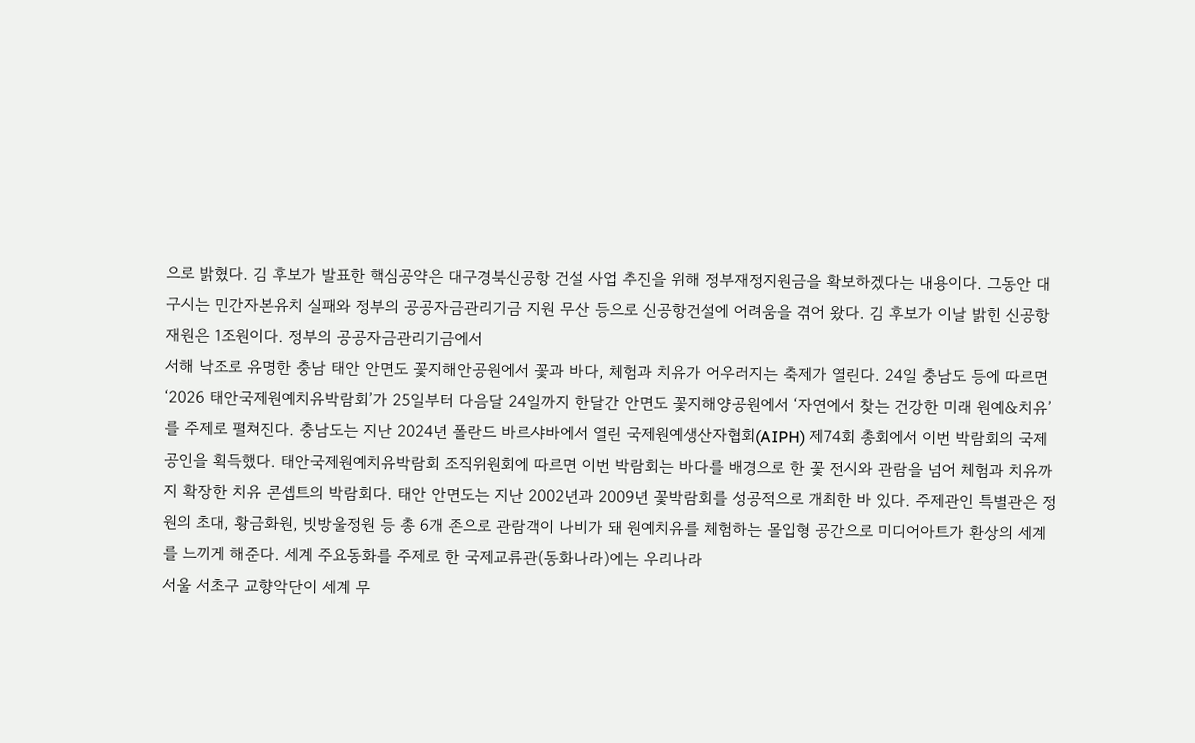으로 밝혔다. 김 후보가 발표한 핵심공약은 대구경북신공항 건설 사업 추진을 위해 정부재정지원금을 확보하겠다는 내용이다. 그동안 대구시는 민간자본유치 실패와 정부의 공공자금관리기금 지원 무산 등으로 신공항건설에 어려움을 겪어 왔다. 김 후보가 이날 밝힌 신공항 재원은 1조원이다. 정부의 공공자금관리기금에서
서해 낙조로 유명한 충남 태안 안면도 꽃지해안공원에서 꽃과 바다, 체험과 치유가 어우러지는 축제가 열린다. 24일 충남도 등에 따르면 ‘2026 태안국제원예치유박람회’가 25일부터 다음달 24일까지 한달간 안면도 꽃지해양공원에서 ‘자연에서 찾는 건강한 미래 원예&치유’를 주제로 펼쳐진다. 충남도는 지난 2024년 폴란드 바르샤바에서 열린 국제원예생산자협회(AIPH) 제74회 총회에서 이번 박람회의 국제공인을 획득했다. 태안국제원예치유박람회 조직위원회에 따르면 이번 박람회는 바다를 배경으로 한 꽃 전시와 관람을 넘어 체험과 치유까지 확장한 치유 콘셉트의 박람회다. 태안 안면도는 지난 2002년과 2009년 꽃박람회를 성공적으로 개최한 바 있다. 주제관인 특별관은 정원의 초대, 황금화원, 빗방울정원 등 총 6개 존으로 관람객이 나비가 돼 원예치유를 체험하는 몰입형 공간으로 미디어아트가 환상의 세계를 느끼게 해준다. 세계 주요동화를 주제로 한 국제교류관(동화나라)에는 우리나라
서울 서초구 교향악단이 세계 무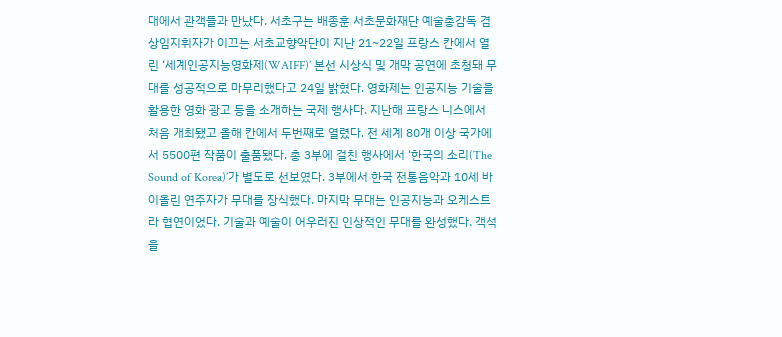대에서 관객들과 만났다. 서초구는 배종훈 서초문화재단 예술총감독 겸 상임지휘자가 이끄는 서초교향악단이 지난 21~22일 프랑스 칸에서 열린 ‘세계인공지능영화제(WAIFF)’ 본선 시상식 및 개막 공연에 초청돼 무대를 성공적으로 마무리했다고 24일 밝혔다. 영화제는 인공지능 기술을 활용한 영화 광고 등을 소개하는 국제 행사다. 지난해 프랑스 니스에서 처음 개최됐고 올해 칸에서 두번째로 열렸다. 전 세계 80개 이상 국가에서 5500편 작품이 출품됐다. 총 3부에 걸친 행사에서 ‘한국의 소리(The Sound of Korea)’가 별도로 선보였다. 3부에서 한국 전통음악과 10세 바이올린 연주자가 무대를 장식했다. 마지막 무대는 인공지능과 오케스트라 협연이었다. 기술과 예술이 어우러진 인상적인 무대를 완성했다. 객석을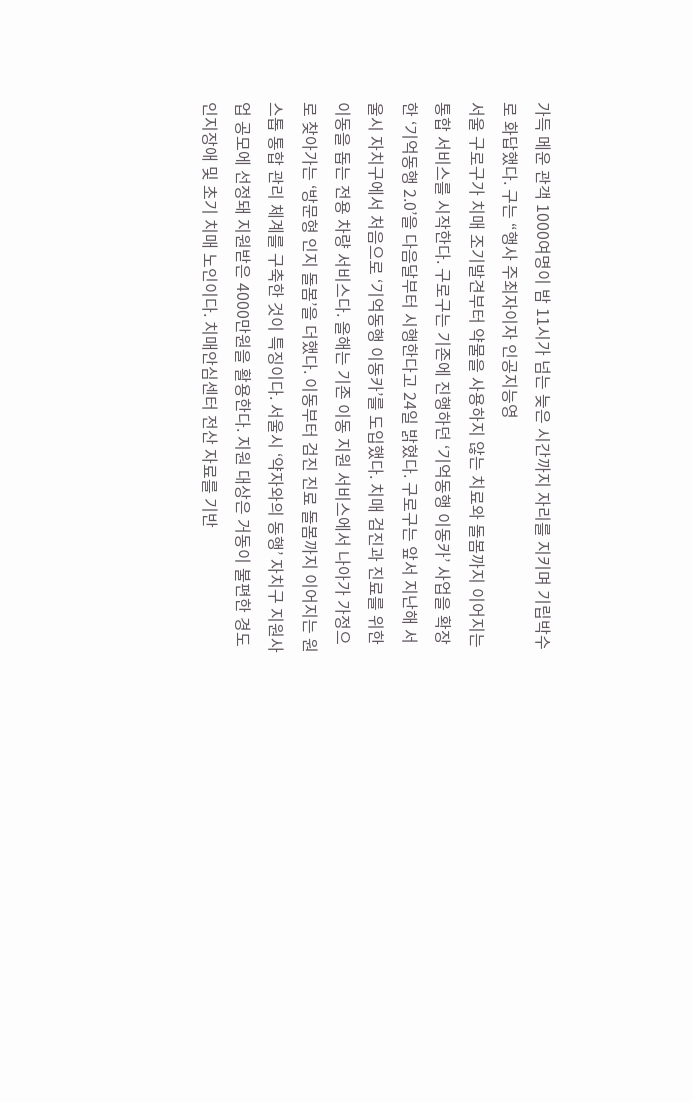가득 메운 관객 1000여명이 밤 11시가 넘는 늦은 시간까지 자리를 지키며 기립박수로 화답했다. 구는 “행사 주최자이자 인공지능영
서울 구로구가 치매 조기발견부터 약물을 사용하지 않는 치료와 돌봄까지 이어지는 통합 서비스를 시작한다. 구로구는 기존에 진행하던 ‘기억동행 이동카’ 사업을 확장한 ‘기억동행 2.0’을 다음달부터 시행한다고 24일 밝혔다. 구로구는 앞서 지난해 서울시 자치구에서 처음으로 ‘기억동행 이동카’를 도입했다. 치매 검진과 진료를 위한 이동을 돕는 전용 차량 서비스다. 올해는 기존 이동 지원 서비스에서 나아가 가정으로 찾아가는 ‘방문형 인지 돌봄’을 더했다. 이동부터 검진 진료 돌봄까지 이어지는 원스톱 통합 관리 체계를 구축한 것이 특징이다. 서울시 ‘약자와의 동행’ 자치구 지원사업 공모에 선정돼 지원받은 4000만원을 활용한다. 지원 대상은 거동이 불편한 경도인지장애 및 초기 치매 노인이다. 치매안심센터 전산 자료를 기반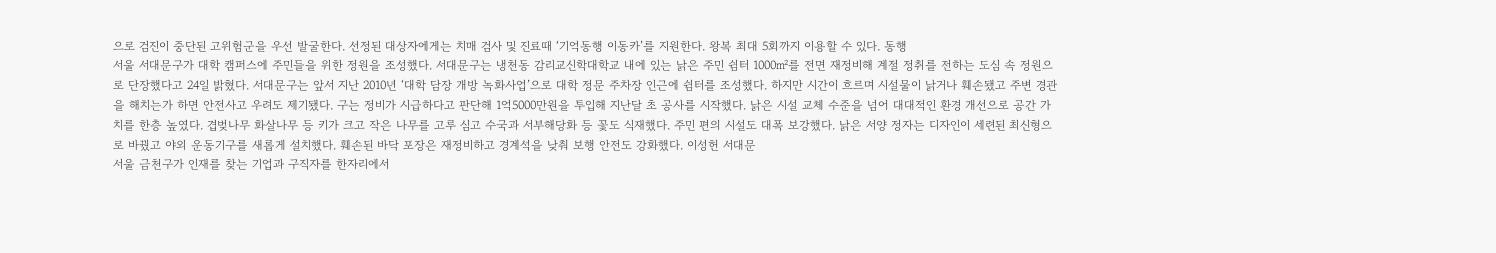으로 검진이 중단된 고위험군을 우선 발굴한다. 선정된 대상자에게는 치매 검사 및 진료때 ‘기억동행 이동카’를 지원한다. 왕복 최대 5회까지 이용할 수 있다. 동행
서울 서대문구가 대학 캠퍼스에 주민들을 위한 정원을 조성했다. 서대문구는 냉천동 감리교신학대학교 내에 있는 낡은 주민 쉼터 1000㎡를 전면 재정비해 계절 정취를 전하는 도심 속 정원으로 단장했다고 24일 밝혔다. 서대문구는 앞서 지난 2010년 ‘대학 담장 개방 녹화사업’으로 대학 정문 주차장 인근에 쉼터를 조성했다. 하지만 시간이 흐르며 시설물이 낡거나 훼손됐고 주변 경관을 해치는가 하면 안전사고 우려도 제기됐다. 구는 정비가 시급하다고 판단해 1억5000만원을 투입해 지난달 초 공사를 시작했다. 낡은 시설 교체 수준을 넘어 대대적인 환경 개선으로 공간 가치를 한층 높였다. 겹벚나무 화살나무 등 키가 크고 작은 나무를 고루 심고 수국과 서부해당화 등 꽃도 식재했다. 주민 편의 시설도 대폭 보강했다. 낡은 서양 정자는 디자인이 세련된 최신형으로 바꿨고 야외 운동기구를 새롭게 설치했다. 훼손된 바닥 포장은 재정비하고 경계석을 낮춰 보행 안전도 강화했다. 이성헌 서대문
서울 금천구가 인재를 찾는 기업과 구직자를 한자리에서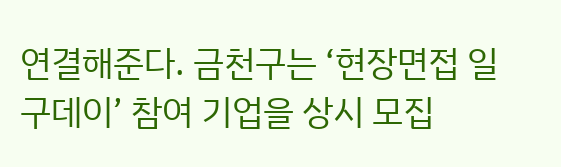연결해준다. 금천구는 ‘현장면접 일구데이’ 참여 기업을 상시 모집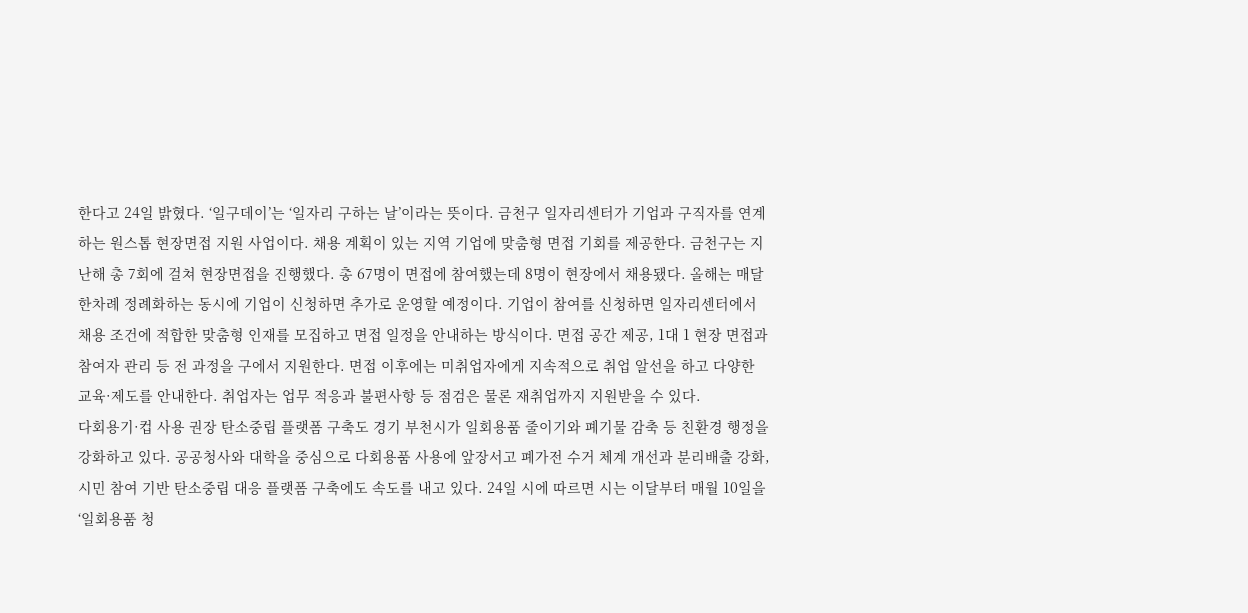한다고 24일 밝혔다. ‘일구데이’는 ‘일자리 구하는 날’이라는 뜻이다. 금천구 일자리센터가 기업과 구직자를 연계하는 원스톱 현장면접 지원 사업이다. 채용 계획이 있는 지역 기업에 맞춤형 면접 기회를 제공한다. 금천구는 지난해 총 7회에 걸쳐 현장면접을 진행했다. 총 67명이 면접에 참여했는데 8명이 현장에서 채용됐다. 올해는 매달 한차례 정례화하는 동시에 기업이 신청하면 추가로 운영할 예정이다. 기업이 참여를 신청하면 일자리센터에서 채용 조건에 적합한 맞춤형 인재를 모집하고 면접 일정을 안내하는 방식이다. 면접 공간 제공, 1대 1 현장 면접과 참여자 관리 등 전 과정을 구에서 지원한다. 면접 이후에는 미취업자에게 지속적으로 취업 알선을 하고 다양한 교육·제도를 안내한다. 취업자는 업무 적응과 불편사항 등 점검은 물론 재취업까지 지원받을 수 있다.
다회용기·컵 사용 권장 탄소중립 플랫폼 구축도 경기 부천시가 일회용품 줄이기와 폐기물 감축 등 친환경 행정을 강화하고 있다. 공공청사와 대학을 중심으로 다회용품 사용에 앞장서고 폐가전 수거 체계 개선과 분리배출 강화, 시민 참여 기반 탄소중립 대응 플랫폼 구축에도 속도를 내고 있다. 24일 시에 따르면 시는 이달부터 매월 10일을 ‘일회용품 청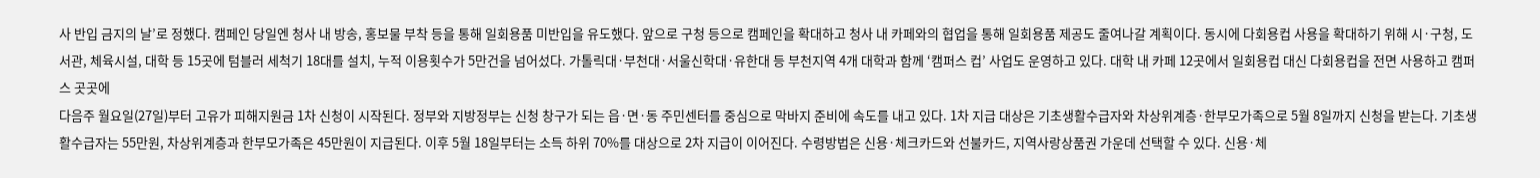사 반입 금지의 날’로 정했다. 캠페인 당일엔 청사 내 방송, 홍보물 부착 등을 통해 일회용품 미반입을 유도했다. 앞으로 구청 등으로 캠페인을 확대하고 청사 내 카페와의 협업을 통해 일회용품 제공도 줄여나갈 계획이다. 동시에 다회용컵 사용을 확대하기 위해 시·구청, 도서관, 체육시설, 대학 등 15곳에 텀블러 세척기 18대를 설치, 누적 이용횟수가 5만건을 넘어섰다. 가톨릭대·부천대·서울신학대·유한대 등 부천지역 4개 대학과 함께 ‘캠퍼스 컵’ 사업도 운영하고 있다. 대학 내 카페 12곳에서 일회용컵 대신 다회용컵을 전면 사용하고 캠퍼스 곳곳에
다음주 월요일(27일)부터 고유가 피해지원금 1차 신청이 시작된다. 정부와 지방정부는 신청 창구가 되는 읍·면·동 주민센터를 중심으로 막바지 준비에 속도를 내고 있다. 1차 지급 대상은 기초생활수급자와 차상위계층·한부모가족으로 5월 8일까지 신청을 받는다. 기초생활수급자는 55만원, 차상위계층과 한부모가족은 45만원이 지급된다. 이후 5월 18일부터는 소득 하위 70%를 대상으로 2차 지급이 이어진다. 수령방법은 신용·체크카드와 선불카드, 지역사랑상품권 가운데 선택할 수 있다. 신용·체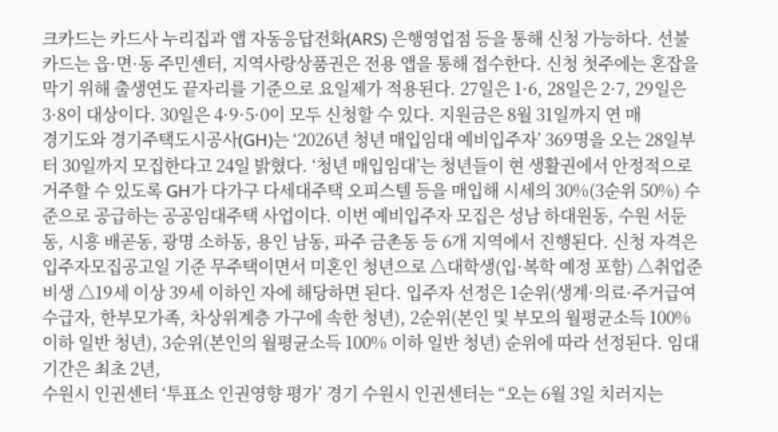크카드는 카드사 누리집과 앱 자동응답전화(ARS) 은행영업점 등을 통해 신청 가능하다. 선불카드는 읍·면·동 주민센터, 지역사랑상품권은 전용 앱을 통해 접수한다. 신청 첫주에는 혼잡을 막기 위해 출생연도 끝자리를 기준으로 요일제가 적용된다. 27일은 1·6, 28일은 2·7, 29일은 3·8이 대상이다. 30일은 4·9·5·0이 모두 신청할 수 있다. 지원금은 8월 31일까지 연 매
경기도와 경기주택도시공사(GH)는 ‘2026년 청년 매입임대 예비입주자’ 369명을 오는 28일부터 30일까지 모집한다고 24일 밝혔다. ‘청년 매입임대’는 청년들이 현 생활권에서 안정적으로 거주할 수 있도록 GH가 다가구 다세대주택 오피스텔 등을 매입해 시세의 30%(3순위 50%) 수준으로 공급하는 공공임대주택 사업이다. 이번 예비입주자 모집은 성남 하대원동, 수원 서둔동, 시흥 배곧동, 광명 소하동, 용인 남동, 파주 금촌동 등 6개 지역에서 진행된다. 신청 자격은 입주자모집공고일 기준 무주택이면서 미혼인 청년으로 △대학생(입·복학 예정 포함) △취업준비생 △19세 이상 39세 이하인 자에 해당하면 된다. 입주자 선정은 1순위(생계·의료·주거급여 수급자, 한부모가족, 차상위계층 가구에 속한 청년), 2순위(본인 및 부모의 월평균소득 100% 이하 일반 청년), 3순위(본인의 월평균소득 100% 이하 일반 청년) 순위에 따라 선정된다. 임대 기간은 최초 2년,
수원시 인권센터 ‘투표소 인권영향 평가’ 경기 수원시 인권센터는 “오는 6월 3일 치러지는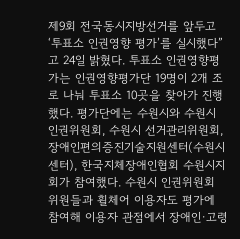제9회 전국동시지방선거를 앞두고 ‘투표소 인권영향 평가’를 실시했다”고 24일 밝혔다. 투표소 인권영향평가는 인권영향평가단 19명이 2개 조로 나눠 투표소 10곳을 찾아가 진행했다. 평가단에는 수원시와 수원시 인권위원회, 수원시 선거관리위원회, 장애인편의증진기술지원센터(수원시센터), 한국지체장애인협회 수원시지회가 참여했다. 수원시 인권위원회 위원들과 휠체어 이용자도 평가에 참여해 이용자 관점에서 장애인·고령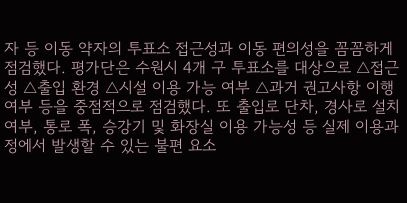자 등 이동 약자의 투표소 접근성과 이동 편의성을 꼼꼼하게 점검했다. 평가단은 수원시 4개 구 투표소를 대상으로 △접근성 △출입 환경 △시설 이용 가능 여부 △과거 권고사항 이행 여부 등을 중점적으로 점검했다. 또 출입로 단차, 경사로 설치 여부, 통로 폭, 승강기 및 화장실 이용 가능성 등 실제 이용과정에서 발생할 수 있는 불편 요소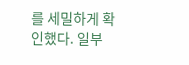를 세밀하게 확인했다. 일부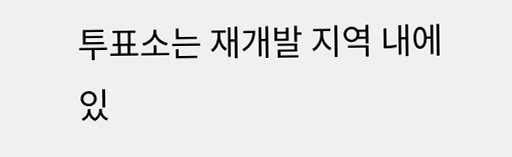투표소는 재개발 지역 내에 있